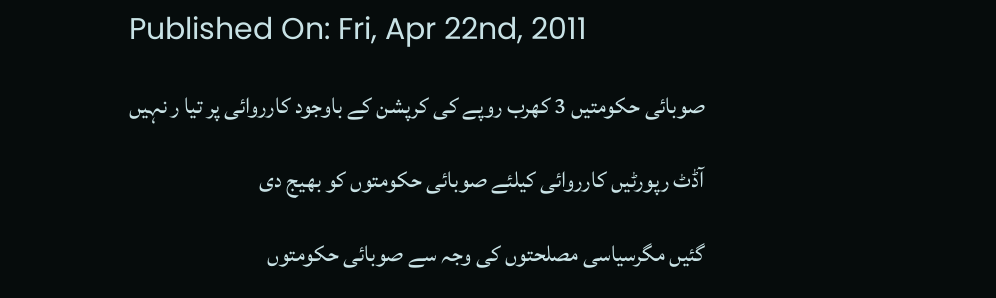Published On: Fri, Apr 22nd, 2011

صوبائی حکومتیں 3 کھرب روپے کی کرپشن کے باوجود کارروائی پر تیا ر نہیں

آڈٹ رپورٹیں کارروائی کیلئے صوبائی حکومتوں کو بھیج دی

گئیں مگرسیاسی مصلحتوں کی وجہ سے صوبائی حکومتوں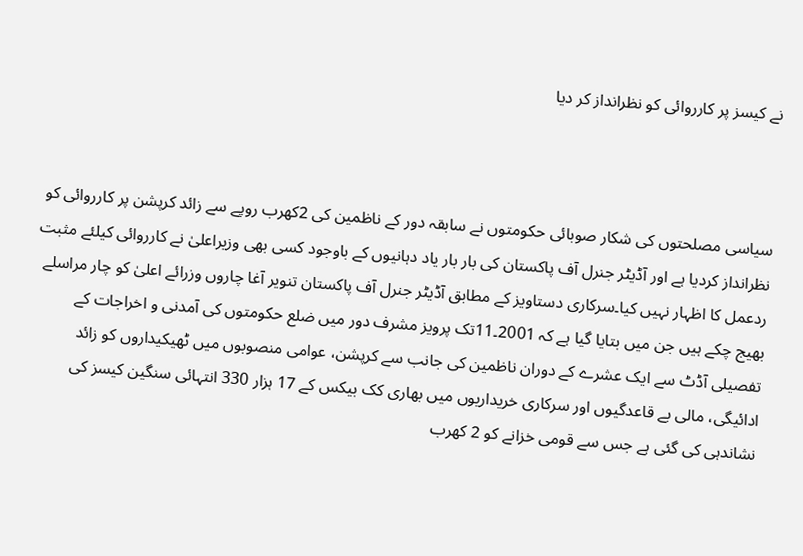نے کیسز پر کارروائی کو نظرانداز کر دیا



سیاسی مصلحتوں کی شکار صوبائی حکومتوں نے سابقہ دور کے ناظمین کی 2کھرب روپے سے زائد کرپشن پر کارروائی کو نظرانداز کردیا ہے اور آڈیٹر جنرل آف پاکستان کی بار بار یاد دہانیوں کے باوجود کسی بھی وزیراعلیٰ نے کارروائی کیلئے مثبت ردعمل کا اظہار نہیں کیا۔سرکاری دستاویز کے مطابق آڈیٹر جنرل آف پاکستان تنویر آغا چاروں وزرائے اعلیٰ کو چار مراسلے بھیج چکے ہیں جن میں بتایا گیا ہے کہ 2001۔11تک پرویز مشرف دور میں ضلع حکومتوں کی آمدنی و اخراجات کے تفصیلی آڈٹ سے ایک عشرے کے دوران ناظمین کی جانب سے کرپشن، عوامی منصوبوں میں ٹھیکیداروں کو زائد ادائیگی، مالی بے قاعدگیوں اور سرکاری خریداریوں میں بھاری کک بیکس کے 17 ہزار 330 انتہائی سنگین کیسز کی نشاندہی کی گئی ہے جس سے قومی خزانے کو 2 کھرب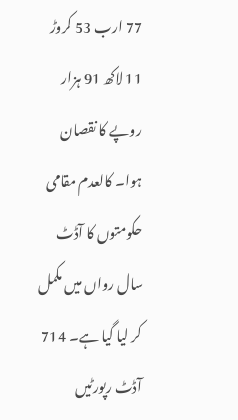77 ارب 53 کروڑ 11 لاکھ 91 ہزار روپے کا نقصان ہوا۔ کالعدم مقامی حکومتوں کا آڈٹ سال رواں میں مکمل کر لیا گیا ہے۔ 714 آڈٹ رپورٹیں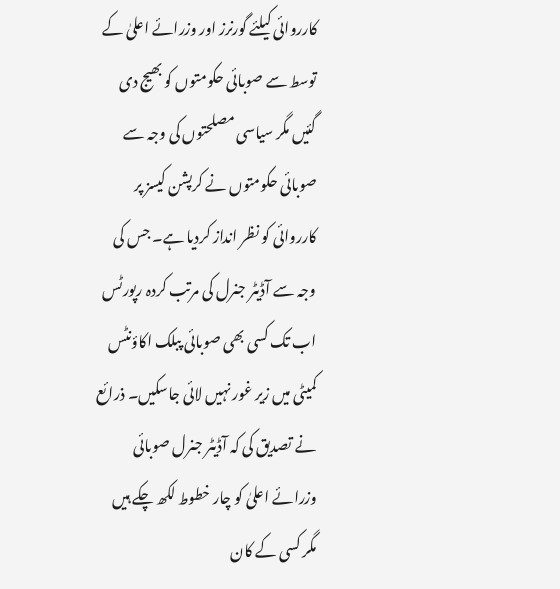کارروائی کیلئے گورنرز اور وزرائے اعلیٰ کے توسط سے صوبائی حکومتوں کو بھیج دی گئیں مگر سیاسی مصلحتوں کی وجہ سے صوبائی حکومتوں نے کرپشن کیسز پر کارروائی کو نظر انداز کردیا ہے۔ جس کی وجہ سے آڈیٹر جنرل کی مرتب کردہ رپورٹس اب تک کسی بھی صوبائی پبلک اکاؤنٹس کمیٹی میں زیر غور نہیں لائی جاسکیں۔ ذرائع نے تصدیق کی کہ آڈیٹر جنرل صوبائی وزرائے اعلیٰ کو چار خطوط لکھ چکے ہیں مگر کسی کے کان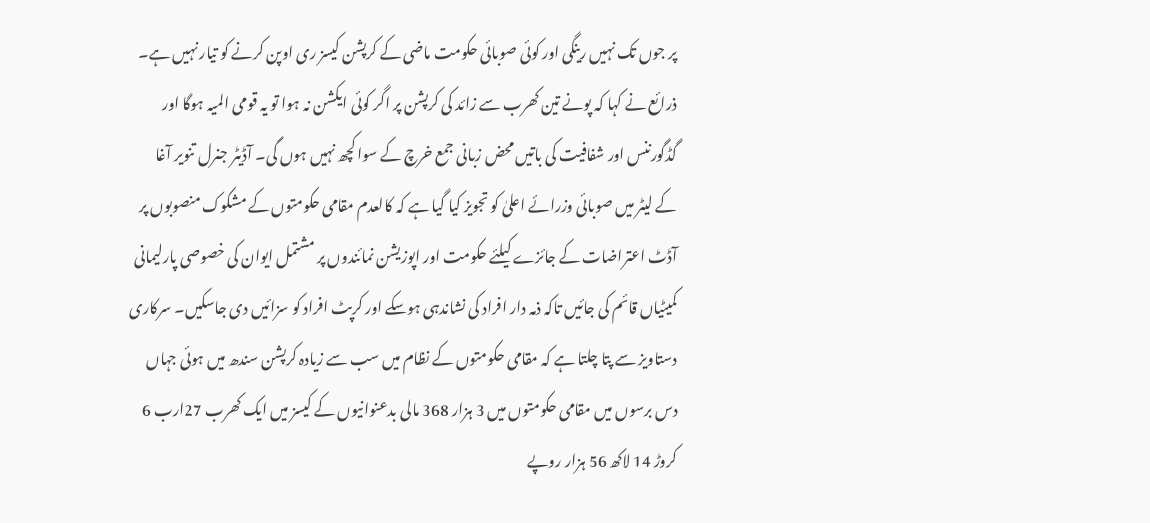پر جوں تک نہیں رینگی اور کوئی صوبائی حکومت ماضی کے کرپشن کیسز ری اوپن کرنے کو تیار نہیں ہے۔ ذرائع نے کہا کہ پونے تین کھرب سے زائد کی کرپشن پر اگر کوئی ایکشن نہ ہوا تو یہ قومی المیہ ہوگا اور گڈگورننس اور شفافیت کی باتیں محض زبانی جمع خرچ کے سوا کچھ نہیں ہوں گی۔ آڈیٹر جنرل تنویر آغا کے لیٹر میں صوبائی وزرائے اعلیٰ کو تجویز کیا گیا ہے کہ کالعدم مقامی حکومتوں کے مشکوک منصوبوں پر آڈٹ اعتراضات کے جائزے کیلئے حکومت اور اپوزیشن نمائندوں پر مشتمل ایوان کی خصوصی پارلیمانی کمیٹیاں قائم کی جائیں تاکہ ذمہ دار افراد کی نشاندہی ہوسکے اور کرپٹ افراد کو سزائیں دی جاسکیں۔ سرکاری دستاویز سے پتا چلتا ہے کہ مقامی حکومتوں کے نظام میں سب سے زیادہ کرپشن سندھ میں ہوئی جہاں دس برسوں میں مقامی حکومتوں میں 3 ہزار 368 مالی بدعنوانیوں کے کیسز میں ایک کھرب 27ارب 6 کروڑ 14 لاکھ 56 ہزار روپے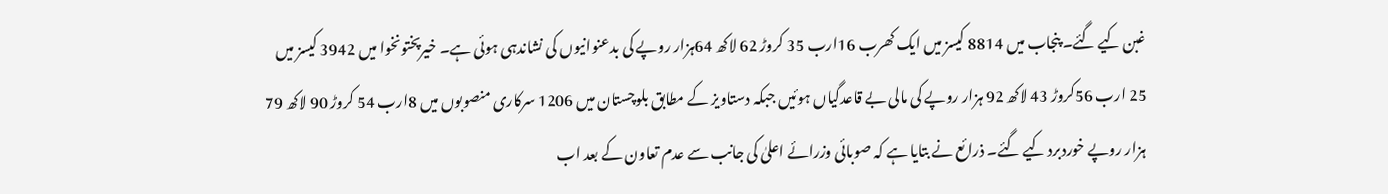غبن کیے گئے۔ پنجاب میں 8814 کیسز میں ایک کھرب 16ارب 35 کروڑ 62 لاکھ 64ہزار روپے کی بدعنوانیوں کی نشاندہی ہوئی ہے۔ خیرپختونخوا میں 3942 کیسز میں 25 ارب 56کروڑ 43 لاکھ 92 ہزار روپے کی مالی بے قاعدگیاں ہوئیں جبکہ دستاویز کے مطابق بلوچستان میں 1206 سرکاری منصوبوں میں 8ارب 54 کروڑ 90 لاکھ 79 ہزار روپے خوردبرد کیے گئے۔ ذرائع نے بتایا ہے کہ صوبائی وزرائے اعلیٰ کی جانب سے عدم تعاون کے بعد اب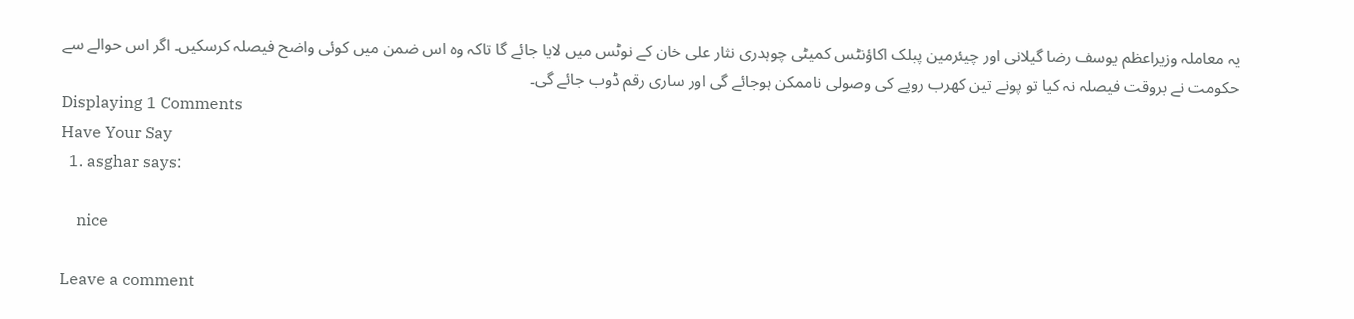یہ معاملہ وزیراعظم یوسف رضا گیلانی اور چیئرمین پبلک اکاؤنٹس کمیٹی چوہدری نثار علی خان کے نوٹس میں لایا جائے گا تاکہ وہ اس ضمن میں کوئی واضح فیصلہ کرسکیں۔ اگر اس حوالے سے حکومت نے بروقت فیصلہ نہ کیا تو پونے تین کھرب روپے کی وصولی ناممکن ہوجائے گی اور ساری رقم ڈوب جائے گی۔
Displaying 1 Comments
Have Your Say
  1. asghar says:

    nice

Leave a comment